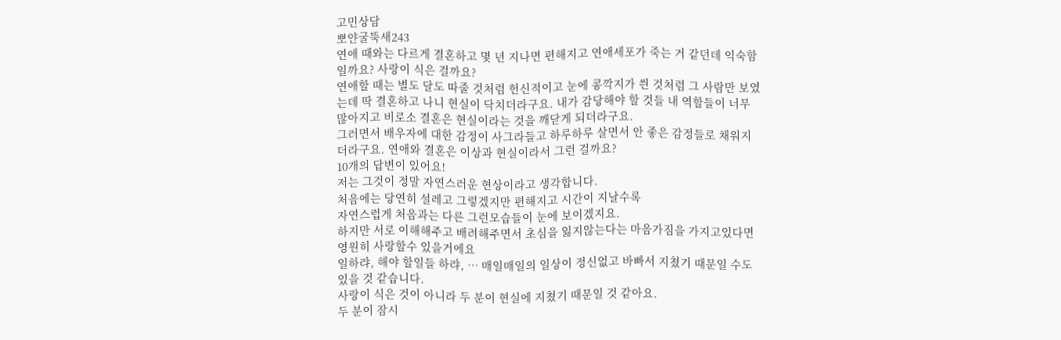고민상담
뽀얀굴뚝새243
연애 때와는 다르게 결혼하고 몇 년 지나면 편해지고 연애세포가 죽는 거 같던데 익숙함일까요? 사랑이 식은 걸까요?
연애할 때는 별도 달도 따줄 것처럼 헌신적이고 눈에 콩깍지가 씐 것처럼 그 사람만 보였는데 딱 결혼하고 나니 현실이 닥치더라구요. 내가 감당해야 할 것들 내 역할들이 너무 많아지고 비로소 결혼은 현실이라는 것을 깨닫게 되더라구요.
그러면서 배우자에 대한 감정이 사그라들고 하루하루 살면서 안 좋은 감정들로 채워지더라구요. 연애와 결혼은 이상과 현실이라서 그런 걸까요?
10개의 답변이 있어요!
저는 그것이 정말 자연스러운 현상이라고 생각합니다.
처음에는 당연히 설레고 그렇겠지만 편해지고 시간이 지날수록
자연스럽게 처음과는 다른 그런모습들이 눈에 보이겠지요.
하지만 서로 이해해주고 배려해주면서 초심을 잃지않는다는 마음가짐을 가지고있다면
영원히 사랑할수 있을거에요
일하랴, 해야 할일들 하랴, … 매일매일의 일상이 정신없고 바빠서 지쳤기 때문일 수도 있을 것 같습니다.
사랑이 식은 것이 아니라 두 분이 현실에 지쳤기 때문일 것 같아요.
두 분이 잠시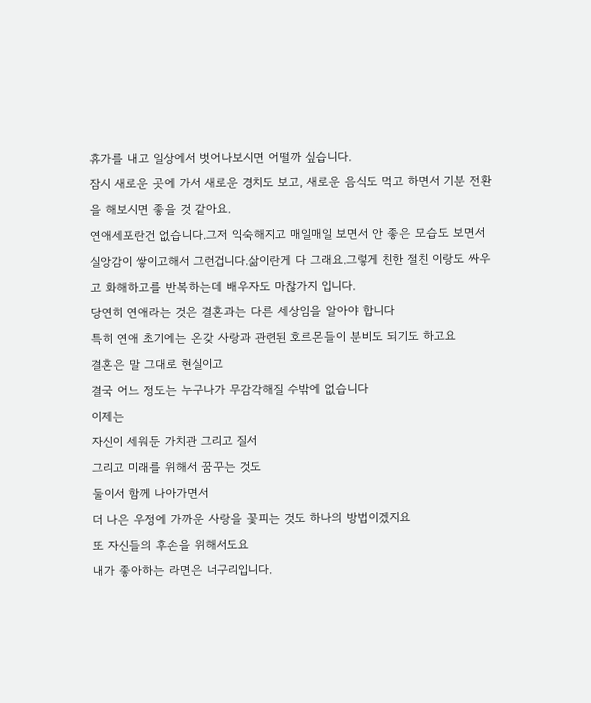휴가를 내고 일상에서 벗어나보시면 어떨까 싶습니다.
잠시 새로운 곳에 가서 새로운 경치도 보고, 새로운 음식도 먹고 하면서 기분 전환을 해보시면 좋을 것 같아요.
연애세포란건 없습니다.그저 익숙해지고 매일매일 보면서 안 좋은 모습도 보면서 실앙감이 쌓이고해서 그런겁니다.삶이란게 다 그래요.그렇게 친한 절친 이랑도 싸우고 화해하고를 반복하는데 배우자도 마찮가지 입니다.
당연히 연애라는 것은 결혼과는 다른 세상임을 알아야 합니다
특히 연애 초기에는 온갖 사랑과 관련된 호르몬들이 분비도 되기도 하고요
결혼은 말 그대로 현실이고
결국 어느 정도는 누구나가 무감각해질 수밖에 없습니다
이제는
자신이 세워둔 가치관 그리고 질서
그리고 미래를 위해서 꿈꾸는 것도
둘이서 함께 나아가면서
더 나은 우정에 가까운 사랑을 꽃피는 것도 하나의 방법이겠지요
또 자신들의 후손을 위해서도요
내가 좋아하는 라면은 너구리입니다.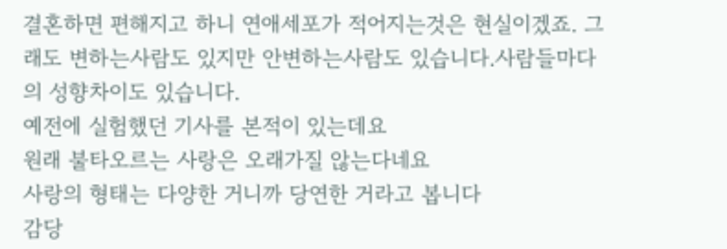결혼하면 편해지고 하니 연애세포가 적어지는것은 현실이겠죠. 그래도 변하는사람도 있지만 안변하는사람도 있습니다.사람들마다의 성향차이도 있습니다.
예전에 실험했던 기사를 본적이 있는데요
원래 불타오르는 사랑은 오래가질 않는다네요
사랑의 형태는 다양한 거니까 당연한 거라고 봅니다
감당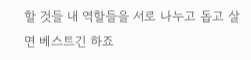할 것들 내 역할들을 서로 나누고 돕고 살면 베스트긴 하죠